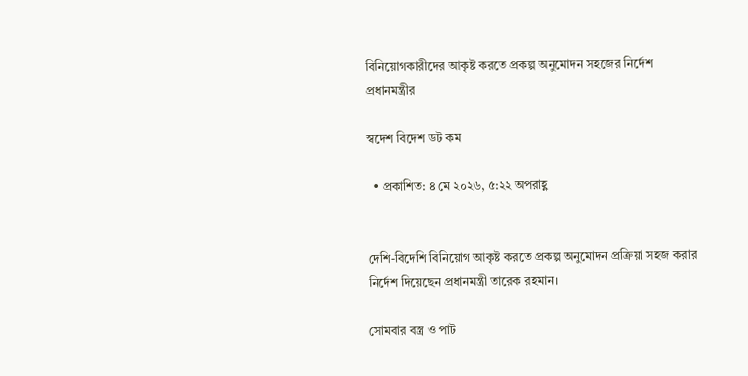বিনিয়োগকারীদের আকৃষ্ট করতে প্রকল্প অনুমোদন সহজের নির্দেশ প্রধানমন্ত্রীর

স্বদেশ বিদেশ ডট কম

  • প্রকাশিত: ৪ মে ২০২৬, ৫:২২ অপরাহ্ণ


দেশি-বিদেশি বিনিয়োগ আকৃষ্ট করতে প্রকল্প অনুমোদন প্রক্রিয়া সহজ করার নির্দেশ দিয়েছেন প্রধানমন্ত্রী তারেক রহমান।

সোমবার বস্ত্র ও পাট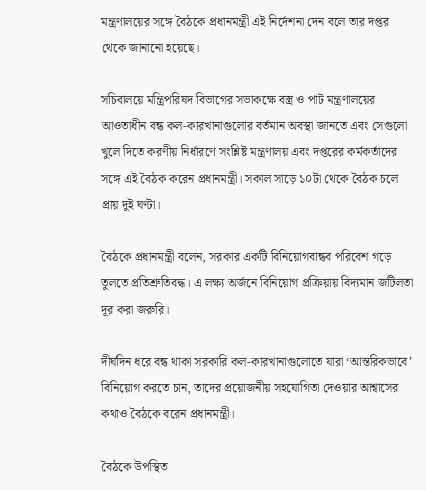মন্ত্রণালয়ের সঙ্গে বৈঠকে প্রধানমন্ত্রী এই নির্দেশনা দেন বলে তার দপ্তর থেকে জানানো হয়েছে।

সচিবালয়ে মন্ত্রিপরিষদ বিভাগের সভাকক্ষে বস্ত্র ও পাট মন্ত্রণালয়ের আওতাধীন বন্ধ কল-কারখানাগুলোর বর্তমান অবস্থা জানতে এবং সেগুলো খুলে দিতে করণীয় নির্ধারণে সংশ্লিষ্ট মন্ত্রণালয় এবং দপ্তরের কর্মকর্তাদের সঙ্গে এই বৈঠক করেন প্রধানমন্ত্রী। সকাল সাড়ে ১০টা থেকে বৈঠক চলে প্রায় দুই ঘণ্টা।

বৈঠকে প্রধানমন্ত্রী বলেন, সরকার একটি বিনিয়োগবান্ধব পরিবেশ গড়ে তুলতে প্রতিশ্রুতিবদ্ধ। এ লক্ষ্য অর্জনে বিনিয়োগ প্রক্রিয়ায় বিদ্যমান জটিলতা দূর করা জরুরি।

দীর্ঘদিন ধরে বন্ধ থাকা সরকারি কল-কারখানাগুলোতে যারা ‘আন্তরিকভাবে’ বিনিয়োগ করতে চান, তাদের প্রয়োজনীয় সহযোগিতা দেওয়ার আশ্বাসের কথাও বৈঠকে বরেন প্রধানমন্ত্রী।

বৈঠকে উপস্থিত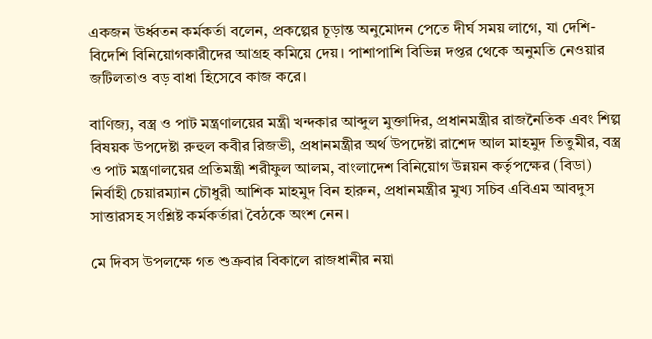একজন ঊর্ধ্বতন কর্মকর্তা বলেন, প্রকল্পের চূড়ান্ত অনুমোদন পেতে দীর্ঘ সময় লাগে, যা দেশি-বিদেশি বিনিয়োগকারীদের আগ্রহ কমিয়ে দেয়। পাশাপাশি বিভিন্ন দপ্তর থেকে অনুমতি নেওয়ার জটিলতাও বড় বাধা হিসেবে কাজ করে।

বাণিজ্য, বস্ত্র ও পাট মন্ত্রণালয়ের মন্ত্রী খন্দকার আব্দুল মুক্তাদির, প্রধানমন্ত্রীর রাজনৈতিক এবং শিল্প বিষয়ক উপদেষ্টা রুহুল কবীর রিজভী, প্রধানমন্ত্রীর অর্থ উপদেষ্টা রাশেদ আল মাহমুদ তিতুমীর, বস্ত্র ও পাট মন্ত্রণালয়ের প্রতিমন্ত্রী শরীফুল আলম, বাংলাদেশ বিনিয়োগ উন্নয়ন কর্তৃপক্ষের (বিডা) নির্বাহী চেয়ারম্যান চৌধুরী আশিক মাহমুদ বিন হারুন, প্রধানমন্ত্রীর মুখ্য সচিব এবিএম আবদুস সাত্তারসহ সংশ্লিষ্ট কর্মকর্তারা বৈঠকে অংশ নেন।

মে দিবস উপলক্ষে গত শুক্রবার বিকালে রাজধানীর নয়া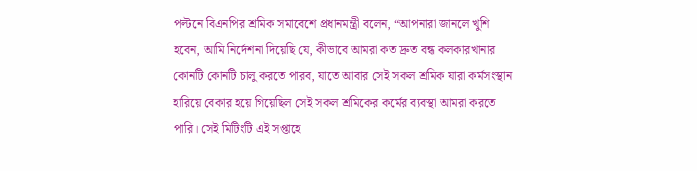পল্টনে বিএনপির শ্রমিক সমাবেশে প্রধানমন্ত্রী বলেন, “আপনারা জানলে খুশি হবেন, আমি নির্দেশনা দিয়েছি যে, কীভাবে আমরা কত দ্রুত বন্ধ কলকারখানার কোনটি কোনটি চালু করতে পারব, যাতে আবার সেই সকল শ্রমিক যারা কর্মসংস্থান হারিয়ে বেকার হয়ে গিয়েছিল সেই সকল শ্রমিকের কর্মের ব্যবস্থা আমরা করতে পারি। সেই মিটিংটি এই সপ্তাহে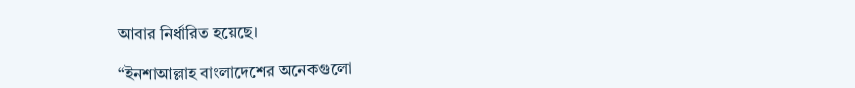আবার নির্ধারিত হয়েছে।

“ইনশাআল্লাহ বাংলাদেশের অনেকগুলো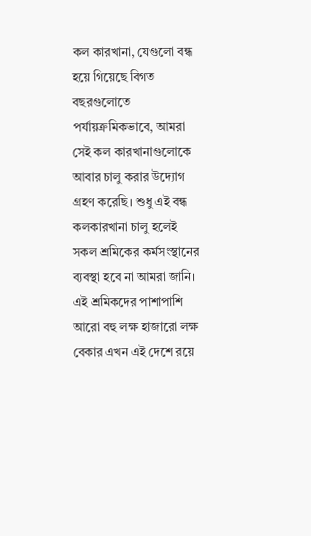কল কারখানা, যেগুলো বন্ধ হয়ে গিয়েছে বিগত বছরগুলোতে পর্যায়ক্রমিকভাবে, আমরা সেই কল কারখানাগুলোকে আবার চালু করার উদ্যোগ গ্রহণ করেছি। শুধু এই বন্ধ কলকারখানা চালু হলেই সকল শ্রমিকের কর্মসংস্থানের ব্যবস্থা হবে না আমরা জানি। এই শ্রমিকদের পাশাপাশি আরো বহু লক্ষ হাজারো লক্ষ বেকার এখন এই দেশে রয়ে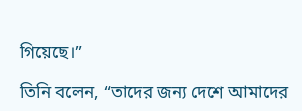গিয়েছে।”

তিনি বলেন, “তাদের জন্য দেশে আমাদের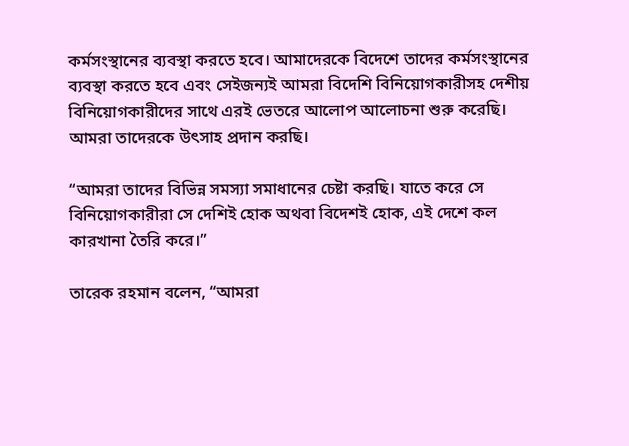কর্মসংস্থানের ব্যবস্থা করতে হবে। আমাদেরকে বিদেশে তাদের কর্মসংস্থানের ব্যবস্থা করতে হবে এবং সেইজন্যই আমরা বিদেশি বিনিয়োগকারীসহ দেশীয় বিনিয়োগকারীদের সাথে এরই ভেতরে আলোপ আলোচনা শুরু করেছি। আমরা তাদেরকে উৎসাহ প্রদান করছি।

“আমরা তাদের বিভিন্ন সমস্যা সমাধানের চেষ্টা করছি। যাতে করে সে বিনিয়োগকারীরা সে দেশিই হোক অথবা বিদেশই হোক, এই দেশে কল কারখানা তৈরি করে।”

তারেক রহমান বলেন, “আমরা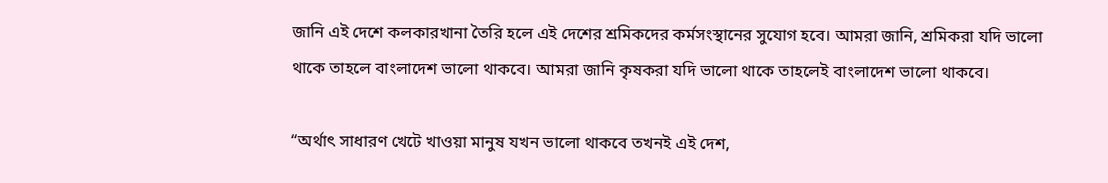জানি এই দেশে কলকারখানা তৈরি হলে এই দেশের শ্রমিকদের কর্মসংস্থানের সুযোগ হবে। আমরা জানি, শ্রমিকরা যদি ভালো থাকে তাহলে বাংলাদেশ ভালো থাকবে। আমরা জানি কৃষকরা যদি ভালো থাকে তাহলেই বাংলাদেশ ভালো থাকবে।

“অর্থাৎ সাধারণ খেটে খাওয়া মানুষ যখন ভালো থাকবে তখনই এই দেশ,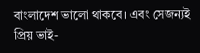বাংলাদেশ ভালো থাকবে। এবং সেজন্যই প্রিয় ভাই-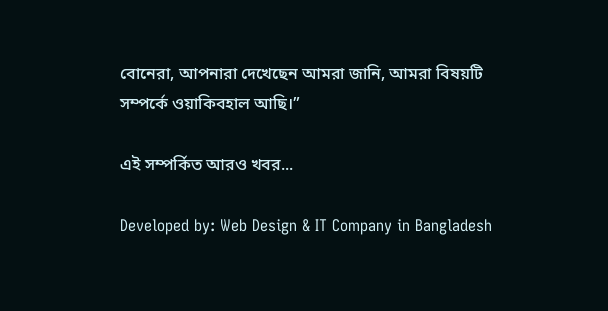বোনেরা, আপনারা দেখেছেন আমরা জানি, আমরা বিষয়টি সম্পর্কে ওয়াকিবহাল আছি।”

এই সম্পর্কিত আরও খবর...

Developed by: Web Design & IT Company in Bangladesh